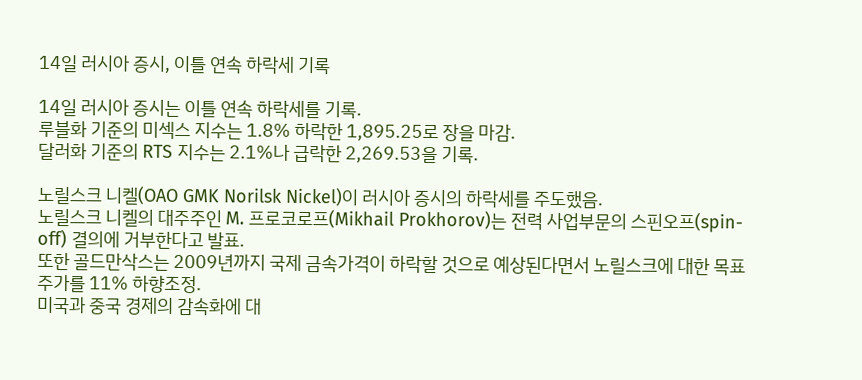14일 러시아 증시, 이틀 연속 하락세 기록

14일 러시아 증시는 이틀 연속 하락세를 기록.
루블화 기준의 미섹스 지수는 1.8% 하락한 1,895.25로 장을 마감.
달러화 기준의 RTS 지수는 2.1%나 급락한 2,269.53을 기록.

노릴스크 니켈(OAO GMK Norilsk Nickel)이 러시아 증시의 하락세를 주도했음.
노릴스크 니켈의 대주주인 M. 프로코로프(Mikhail Prokhorov)는 전력 사업부문의 스핀오프(spin-off) 결의에 거부한다고 발표.
또한 골드만삭스는 2009년까지 국제 금속가격이 하락할 것으로 예상된다면서 노릴스크에 대한 목표주가를 11% 하향조정.
미국과 중국 경제의 감속화에 대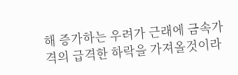해 증가하는 우려가 근래에 금속가격의 급격한 하락을 가져올것이라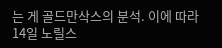는 게 골드만삭스의 분석. 이에 따라 14일 노릴스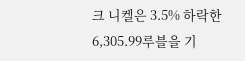크 니켈은 3.5% 하락한 6,305.99루블을 기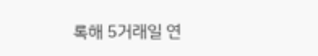록해 5거래일 연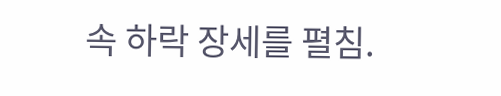속 하락 장세를 펼침.